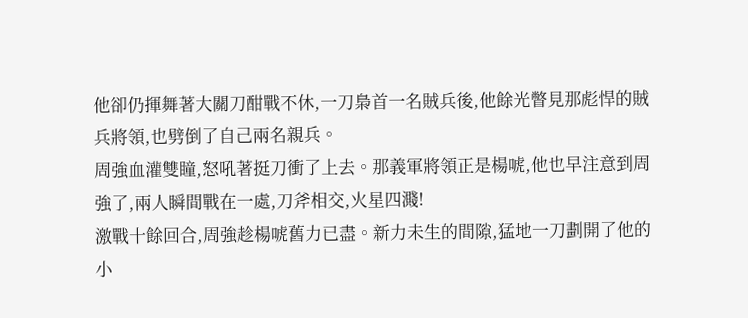他卻仍揮舞著大關刀酣戰不休,一刀梟首一名賊兵後,他餘光瞥見那彪悍的賊兵將領,也劈倒了自己兩名親兵。
周強血灌雙瞳,怒吼著挺刀衝了上去。那義軍將領正是楊唬,他也早注意到周強了,兩人瞬間戰在一處,刀斧相交,火星四濺!
激戰十餘回合,周強趁楊唬舊力已盡。新力未生的間隙,猛地一刀劃開了他的小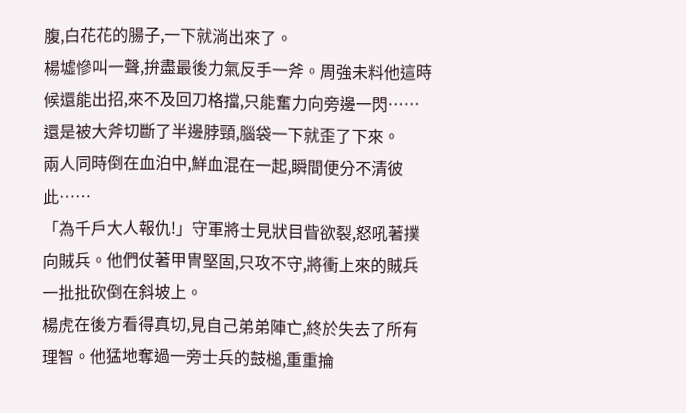腹,白花花的腸子,一下就淌出來了。
楊墟慘叫一聲,拚盡最後力氣反手一斧。周強未料他這時候還能出招,來不及回刀格擋,只能奮力向旁邊一閃……還是被大斧切斷了半邊脖頸,腦袋一下就歪了下來。
兩人同時倒在血泊中,鮮血混在一起,瞬間便分不清彼此……
「為千戶大人報仇!」守軍將士見狀目眥欲裂,怒吼著撲向賊兵。他們仗著甲冑堅固,只攻不守,將衝上來的賊兵一批批砍倒在斜坡上。
楊虎在後方看得真切,見自己弟弟陣亡,終於失去了所有理智。他猛地奪過一旁士兵的鼓槌,重重掄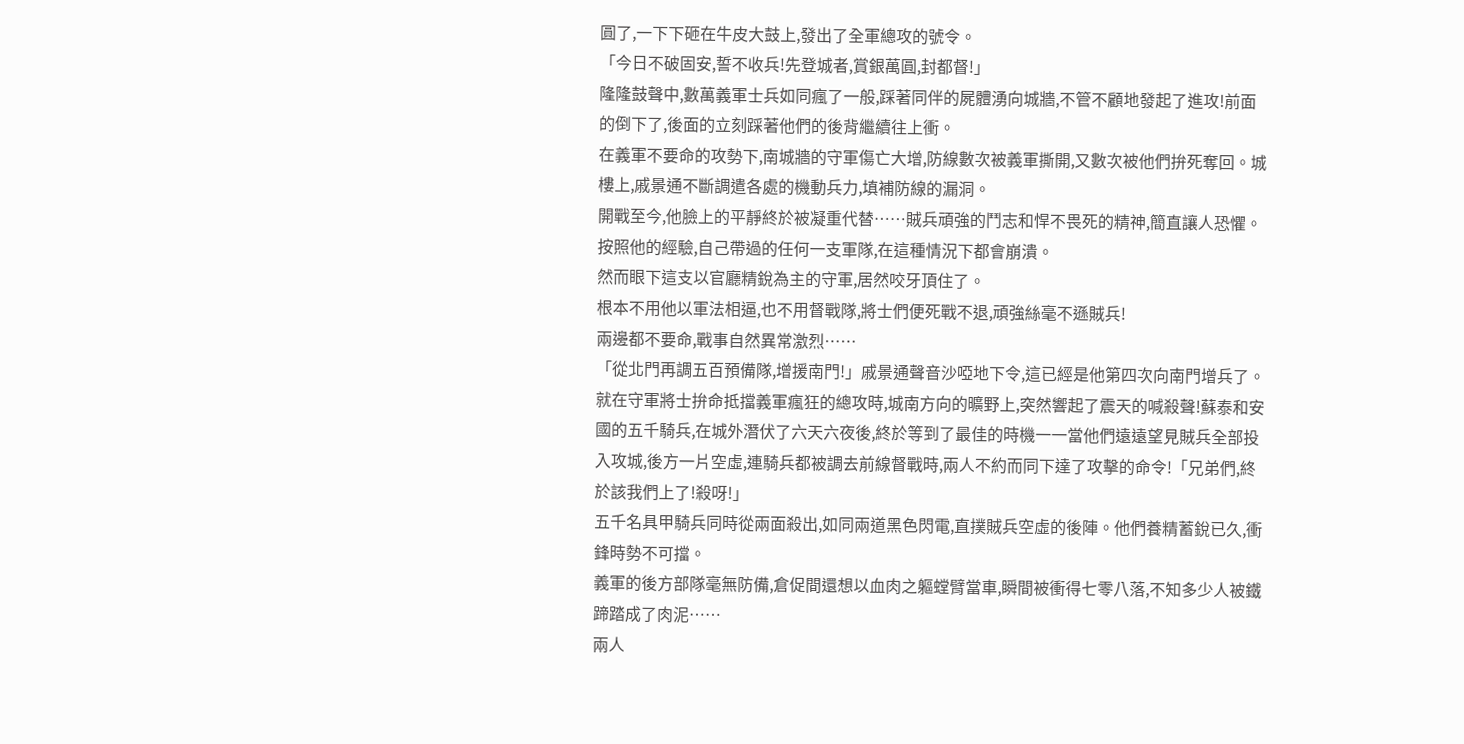圓了,一下下砸在牛皮大鼓上,發出了全軍總攻的號令。
「今日不破固安,誓不收兵!先登城者,賞銀萬圓,封都督!」
隆隆鼓聲中,數萬義軍士兵如同瘋了一般,踩著同伴的屍體湧向城牆,不管不顧地發起了進攻!前面的倒下了,後面的立刻踩著他們的後背繼續往上衝。
在義軍不要命的攻勢下,南城牆的守軍傷亡大增,防線數次被義軍撕開,又數次被他們拚死奪回。城樓上,戚景通不斷調遣各處的機動兵力,填補防線的漏洞。
開戰至今,他臉上的平靜終於被凝重代替……賊兵頑強的鬥志和悍不畏死的精神,簡直讓人恐懼。按照他的經驗,自己帶過的任何一支軍隊,在這種情況下都會崩潰。
然而眼下這支以官廳精銳為主的守軍,居然咬牙頂住了。
根本不用他以軍法相逼,也不用督戰隊,將士們便死戰不退,頑強絲毫不遜賊兵!
兩邊都不要命,戰事自然異常激烈……
「從北門再調五百預備隊,增援南門!」戚景通聲音沙啞地下令,這已經是他第四次向南門增兵了。就在守軍將士拚命抵擋義軍瘋狂的總攻時,城南方向的曠野上,突然響起了震天的喊殺聲!蘇泰和安國的五千騎兵,在城外潛伏了六天六夜後,終於等到了最佳的時機一一當他們遠遠望見賊兵全部投入攻城,後方一片空虛,連騎兵都被調去前線督戰時,兩人不約而同下達了攻擊的命令!「兄弟們,終於該我們上了!殺呀!」
五千名具甲騎兵同時從兩面殺出,如同兩道黑色閃電,直撲賊兵空虛的後陣。他們養精蓄銳已久,衝鋒時勢不可擋。
義軍的後方部隊毫無防備,倉促間還想以血肉之軀螳臂當車,瞬間被衝得七零八落,不知多少人被鐵蹄踏成了肉泥……
兩人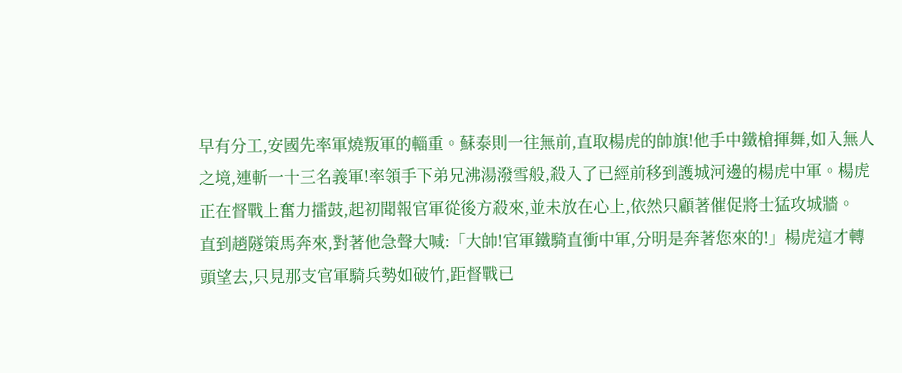早有分工,安國先率軍燒叛軍的輜重。蘇泰則一往無前,直取楊虎的帥旗!他手中鐵槍揮舞,如入無人之境,連斬一十三名義軍!率領手下弟兄沸湯潑雪般,殺入了已經前移到護城河邊的楊虎中軍。楊虎正在督戰上奮力擂鼓,起初聞報官軍從後方殺來,並未放在心上,依然只顧著催促將士猛攻城牆。
直到趙隧策馬奔來,對著他急聲大喊:「大帥!官軍鐵騎直衝中軍,分明是奔著您來的!」楊虎這才轉頭望去,只見那支官軍騎兵勢如破竹,距督戰已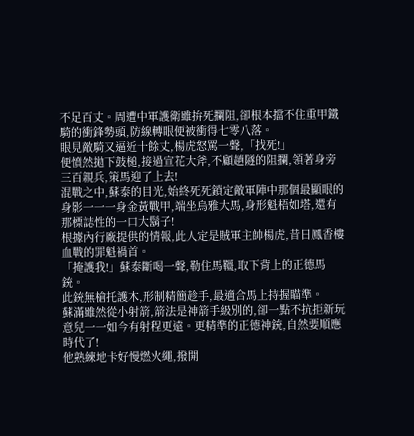不足百丈。周遭中軍護衛雖拚死攔阻,卻根本擋不住重甲鐵騎的衝鋒勢頭,防線轉眼便被衝得七零八落。
眼見敵騎又逼近十餘丈,楊虎怒罵一聲,「找死!」
便憤然拋下鼓槌,接過宣花大斧,不顧趙隧的阻攔,領著身旁三百親兵,策馬迎了上去!
混戰之中,蘇泰的目光,始終死死鎖定敵軍陣中那個最顯眼的身影一一一身金黃戰甲,端坐烏雅大馬,身形魁梧如塔,還有那標誌性的一口大鬍子!
根據內行廠提供的情報,此人定是賊軍主帥楊虎,昔日鳳香樓血戰的罪魁禍首。
「掩護我!」蘇泰斷喝一聲,勒住馬韁,取下背上的正德馬銃。
此銃無槍托護木,形制精簡趁手,最適合馬上持握瞄準。
蘇滿雖然從小射箭,箭法是神箭手級別的,卻一點不抗拒新玩意兒一一如今有射程更遠。更精準的正德神銃,自然要順應時代了!
他熟練地卡好慢燃火繩,撥開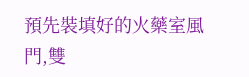預先裝填好的火藥室風門,雙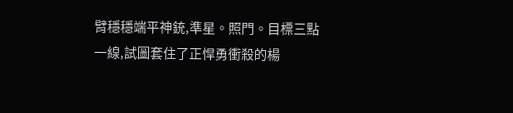臂穩穩端平神銃,準星。照門。目標三點一線,試圖套住了正悍勇衝殺的楊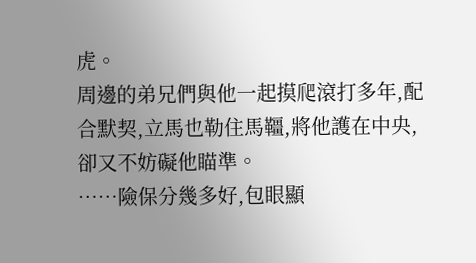虎。
周邊的弟兄們與他一起摸爬滾打多年,配合默契,立馬也勒住馬韁,將他護在中央,卻又不妨礙他瞄準。
……險保分幾多好,包眼顯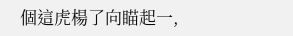個這虎楊了向瞄起一,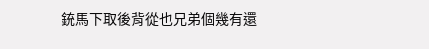銃馬下取後背從也兄弟個幾有還